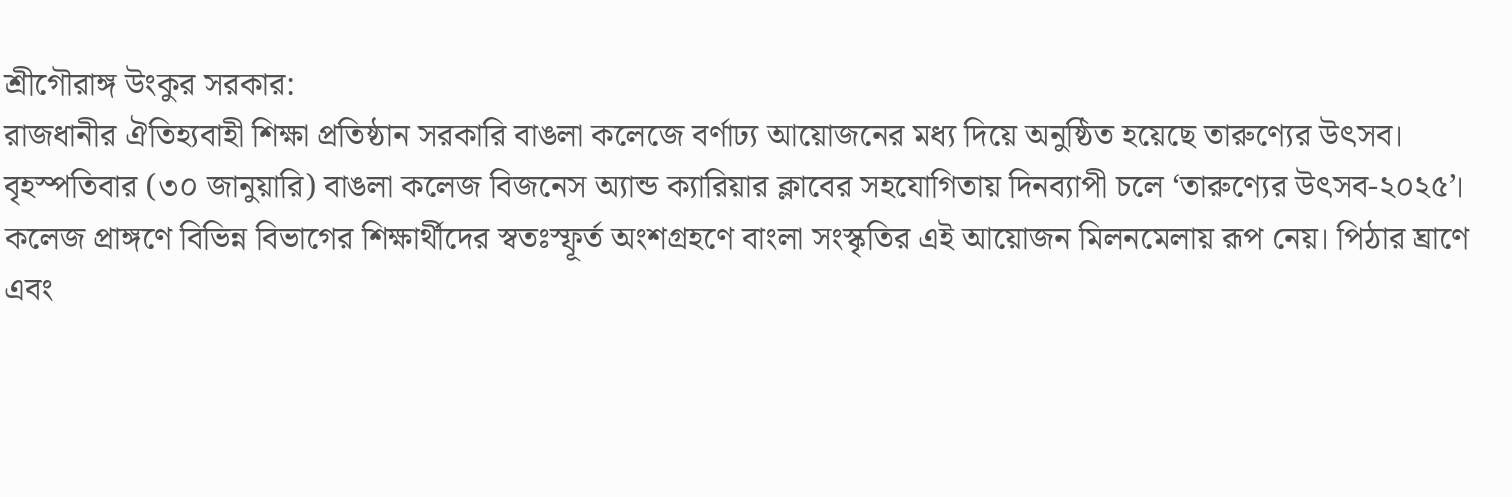শ্রীগৌরাঙ্গ উংকুর সরকার:
রাজধানীর ঐতিহ্যবাহী শিক্ষা প্রতিষ্ঠান সরকারি বাঙলা কলেজে বর্ণাঢ্য আয়োজনের মধ্য দিয়ে অনুষ্ঠিত হয়েছে তারুণ্যের উৎসব।
বৃহস্পতিবার (৩০ জানুয়ারি) বাঙলা কলেজ বিজনেস অ্যান্ড ক্যারিয়ার ক্লাবের সহযোগিতায় দিনব্যাপী চলে ‘তারুণ্যের উৎসব-২০২৫’।
কলেজ প্রাঙ্গণে বিভিন্ন বিভাগের শিক্ষার্থীদের স্বতঃস্ফূর্ত অংশগ্রহণে বাংলা সংস্কৃতির এই আয়োজন মিলনমেলায় রূপ নেয়। পিঠার ঘ্রাণে এবং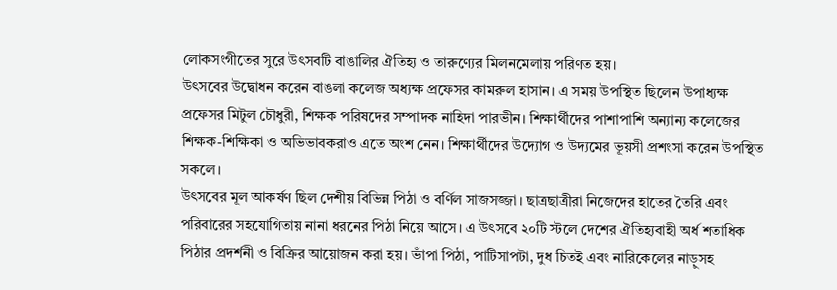লোকসংগীতের সুরে উৎসবটি বাঙালির ঐতিহ্য ও তারুণ্যের মিলনমেলায় পরিণত হয়।
উৎসবের উদ্বোধন করেন বাঙলা কলেজ অধ্যক্ষ প্রফেসর কামরুল হাসান। এ সময় উপস্থিত ছিলেন উপাধ্যক্ষ প্রফেসর মিটুল চৌধুরী, শিক্ষক পরিষদের সম্পাদক নাহিদা পারভীন। শিক্ষার্থীদের পাশাপাশি অন্যান্য কলেজের শিক্ষক-শিক্ষিকা ও অভিভাবকরাও এতে অংশ নেন। শিক্ষার্থীদের উদ্যোগ ও উদ্যমের ভূয়সী প্রশংসা করেন উপস্থিত সকলে।
উৎসবের মূল আকর্ষণ ছিল দেশীয় বিভিন্ন পিঠা ও বর্ণিল সাজসজ্জা। ছাত্রছাত্রীরা নিজেদের হাতের তৈরি এবং পরিবারের সহযোগিতায় নানা ধরনের পিঠা নিয়ে আসে। এ উৎসবে ২০টি স্টলে দেশের ঐতিহ্যবাহী অর্ধ শতাধিক পিঠার প্রদর্শনী ও বিক্রির আয়োজন করা হয়। ভাঁপা পিঠা, পাটিসাপটা, দুধ চিতই এবং নারিকেলের নাড়ুসহ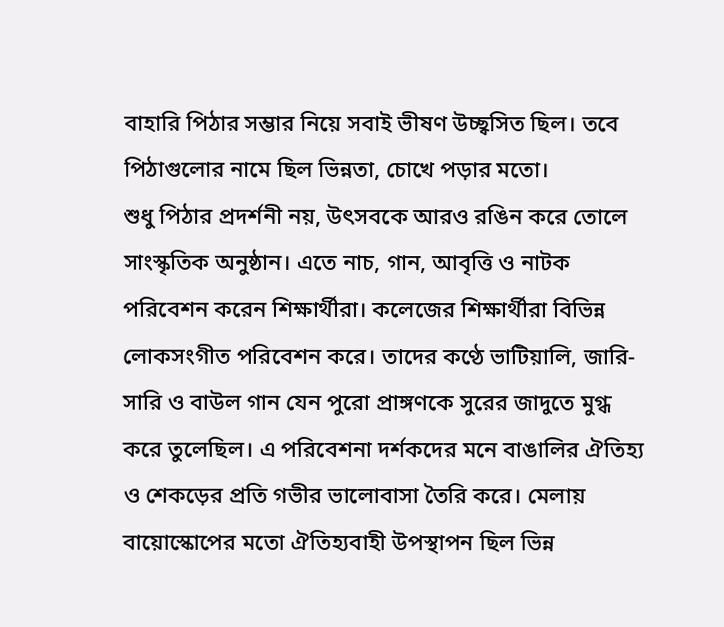বাহারি পিঠার সম্ভার নিয়ে সবাই ভীষণ উচ্ছ্বসিত ছিল। তবে পিঠাগুলোর নামে ছিল ভিন্নতা, চোখে পড়ার মতো।
শুধু পিঠার প্রদর্শনী নয়, উৎসবকে আরও রঙিন করে তোলে সাংস্কৃতিক অনুষ্ঠান। এতে নাচ, গান, আবৃত্তি ও নাটক পরিবেশন করেন শিক্ষার্থীরা। কলেজের শিক্ষার্থীরা বিভিন্ন লোকসংগীত পরিবেশন করে। তাদের কণ্ঠে ভাটিয়ালি, জারি-সারি ও বাউল গান যেন পুরো প্রাঙ্গণকে সুরের জাদুতে মুগ্ধ করে তুলেছিল। এ পরিবেশনা দর্শকদের মনে বাঙালির ঐতিহ্য ও শেকড়ের প্রতি গভীর ভালোবাসা তৈরি করে। মেলায় বায়োস্কোপের মতো ঐতিহ্যবাহী উপস্থাপন ছিল ভিন্ন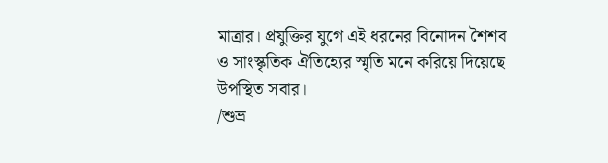মাত্রার। প্রযুক্তির যুগে এই ধরনের বিনোদন শৈশব ও সাংস্কৃতিক ঐতিহ্যের স্মৃতি মনে করিয়ে দিয়েছে উপস্থিত সবার।
/শুভ্র